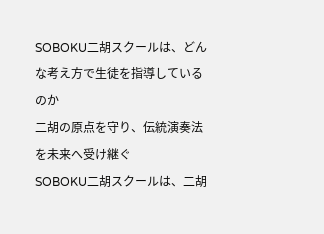SOBOKU二胡スクールは、どんな考え方で生徒を指導しているのか
二胡の原点を守り、伝統演奏法を未来へ受け継ぐ
SOBOKU二胡スクールは、二胡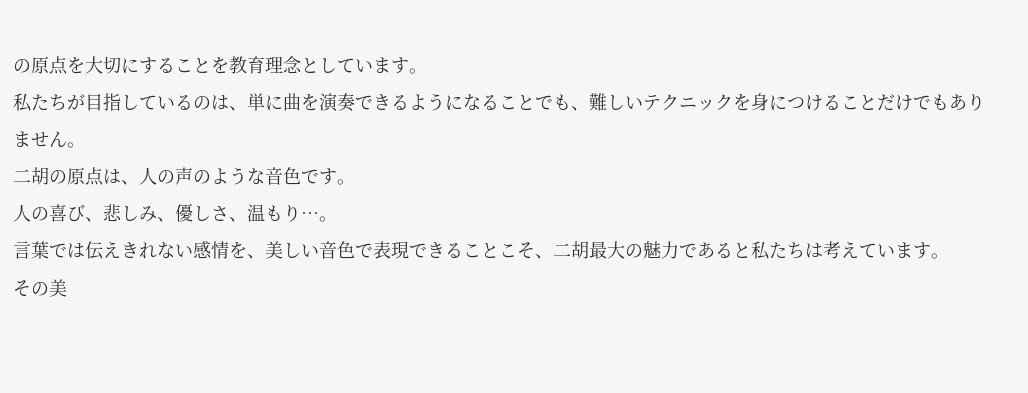の原点を大切にすることを教育理念としています。
私たちが目指しているのは、単に曲を演奏できるようになることでも、難しいテクニックを身につけることだけでもありません。
二胡の原点は、人の声のような音色です。
人の喜び、悲しみ、優しさ、温もり…。
言葉では伝えきれない感情を、美しい音色で表現できることこそ、二胡最大の魅力であると私たちは考えています。
その美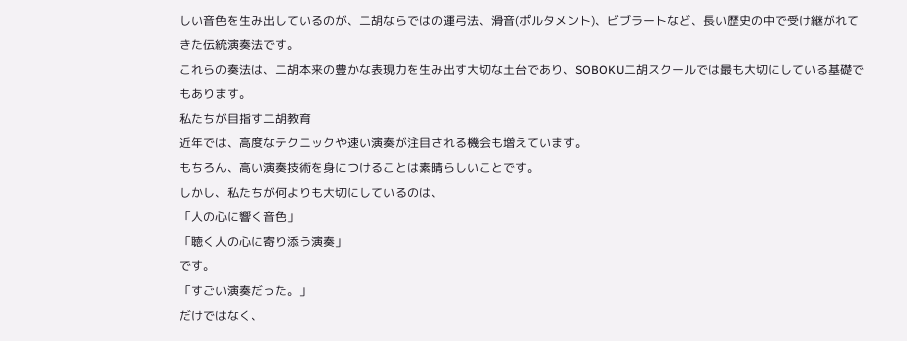しい音色を生み出しているのが、二胡ならではの運弓法、滑音(ポルタメント)、ビブラートなど、長い歴史の中で受け継がれてきた伝統演奏法です。
これらの奏法は、二胡本来の豊かな表現力を生み出す大切な土台であり、SOBOKU二胡スクールでは最も大切にしている基礎でもあります。
私たちが目指す二胡教育
近年では、高度なテクニックや速い演奏が注目される機会も増えています。
もちろん、高い演奏技術を身につけることは素晴らしいことです。
しかし、私たちが何よりも大切にしているのは、
「人の心に響く音色」
「聴く人の心に寄り添う演奏」
です。
「すごい演奏だった。」
だけではなく、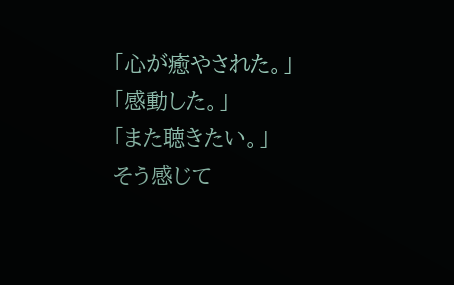「心が癒やされた。」
「感動した。」
「また聴きたい。」
そう感じて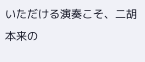いただける演奏こそ、二胡本来の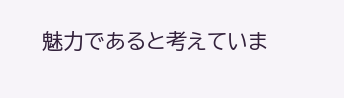魅力であると考えていま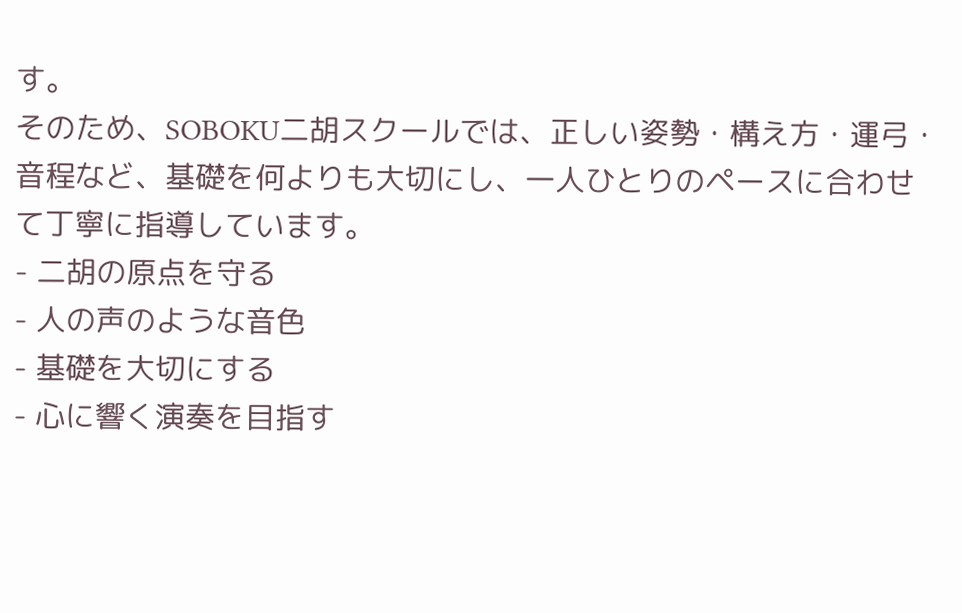す。
そのため、SOBOKU二胡スクールでは、正しい姿勢・構え方・運弓・音程など、基礎を何よりも大切にし、一人ひとりのペースに合わせて丁寧に指導しています。
- 二胡の原点を守る
- 人の声のような音色
- 基礎を大切にする
- 心に響く演奏を目指す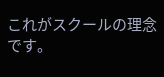これがスクールの理念です。